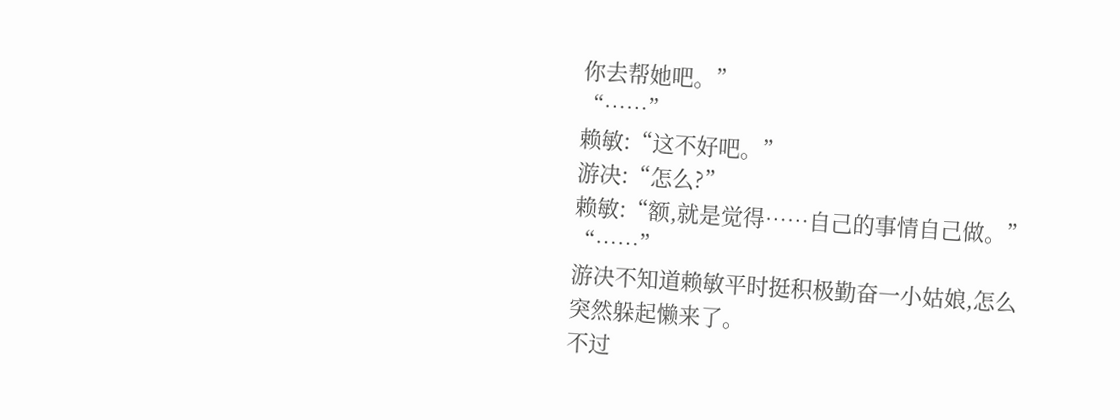你去帮她吧。”
“……”
赖敏:“这不好吧。”
游决:“怎么?”
赖敏:“额,就是觉得……自己的事情自己做。”
“……”
游决不知道赖敏平时挺积极勤奋一小姑娘,怎么突然躲起懒来了。
不过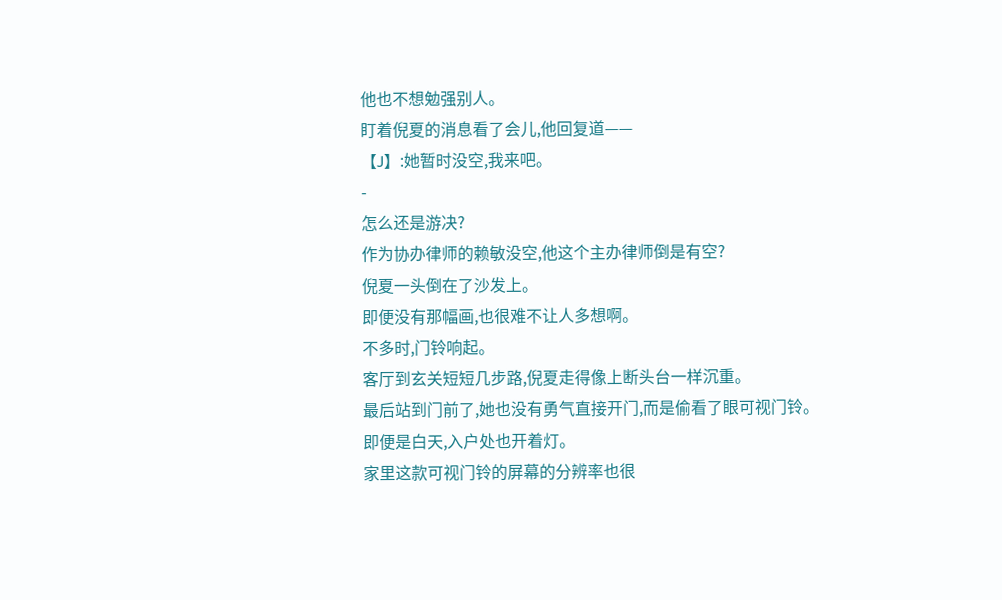他也不想勉强别人。
盯着倪夏的消息看了会儿,他回复道——
【J】:她暂时没空,我来吧。
-
怎么还是游决?
作为协办律师的赖敏没空,他这个主办律师倒是有空?
倪夏一头倒在了沙发上。
即便没有那幅画,也很难不让人多想啊。
不多时,门铃响起。
客厅到玄关短短几步路,倪夏走得像上断头台一样沉重。
最后站到门前了,她也没有勇气直接开门,而是偷看了眼可视门铃。
即便是白天,入户处也开着灯。
家里这款可视门铃的屏幕的分辨率也很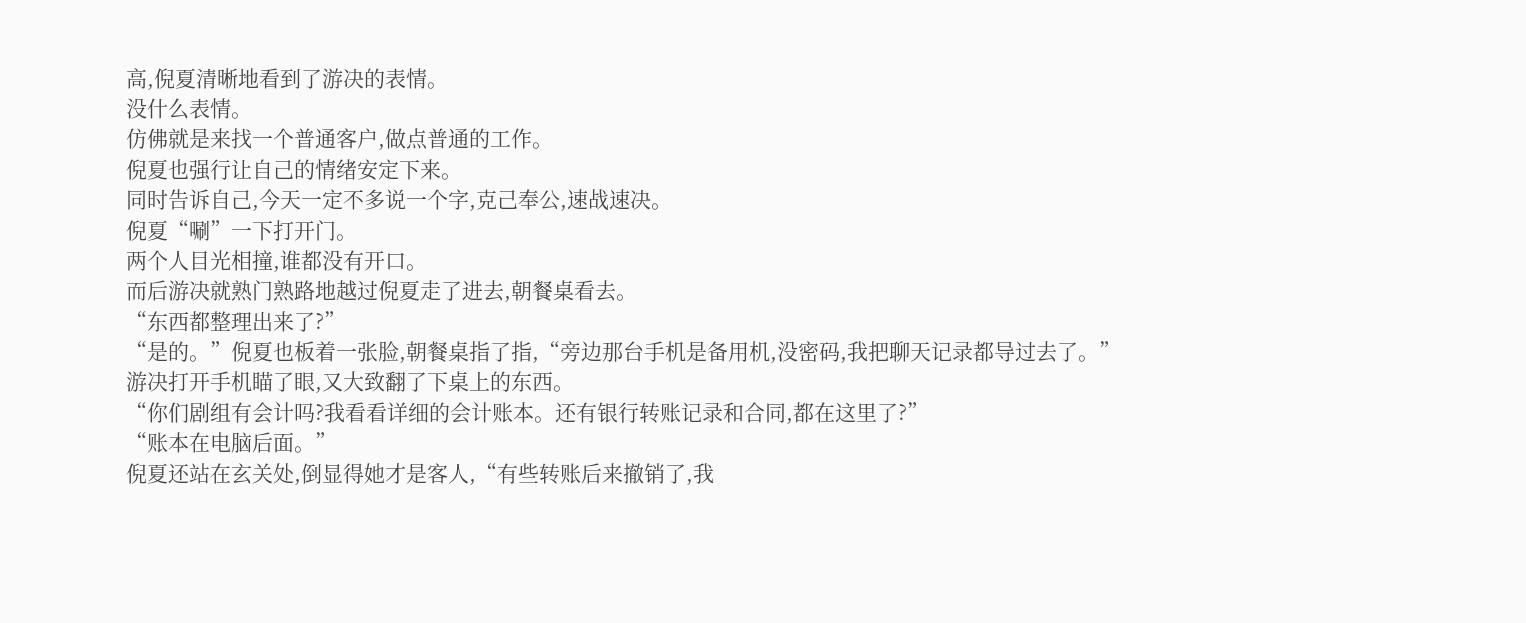高,倪夏清晰地看到了游决的表情。
没什么表情。
仿佛就是来找一个普通客户,做点普通的工作。
倪夏也强行让自己的情绪安定下来。
同时告诉自己,今天一定不多说一个字,克己奉公,速战速决。
倪夏“唰”一下打开门。
两个人目光相撞,谁都没有开口。
而后游决就熟门熟路地越过倪夏走了进去,朝餐桌看去。
“东西都整理出来了?”
“是的。”倪夏也板着一张脸,朝餐桌指了指,“旁边那台手机是备用机,没密码,我把聊天记录都导过去了。”
游决打开手机瞄了眼,又大致翻了下桌上的东西。
“你们剧组有会计吗?我看看详细的会计账本。还有银行转账记录和合同,都在这里了?”
“账本在电脑后面。”
倪夏还站在玄关处,倒显得她才是客人,“有些转账后来撤销了,我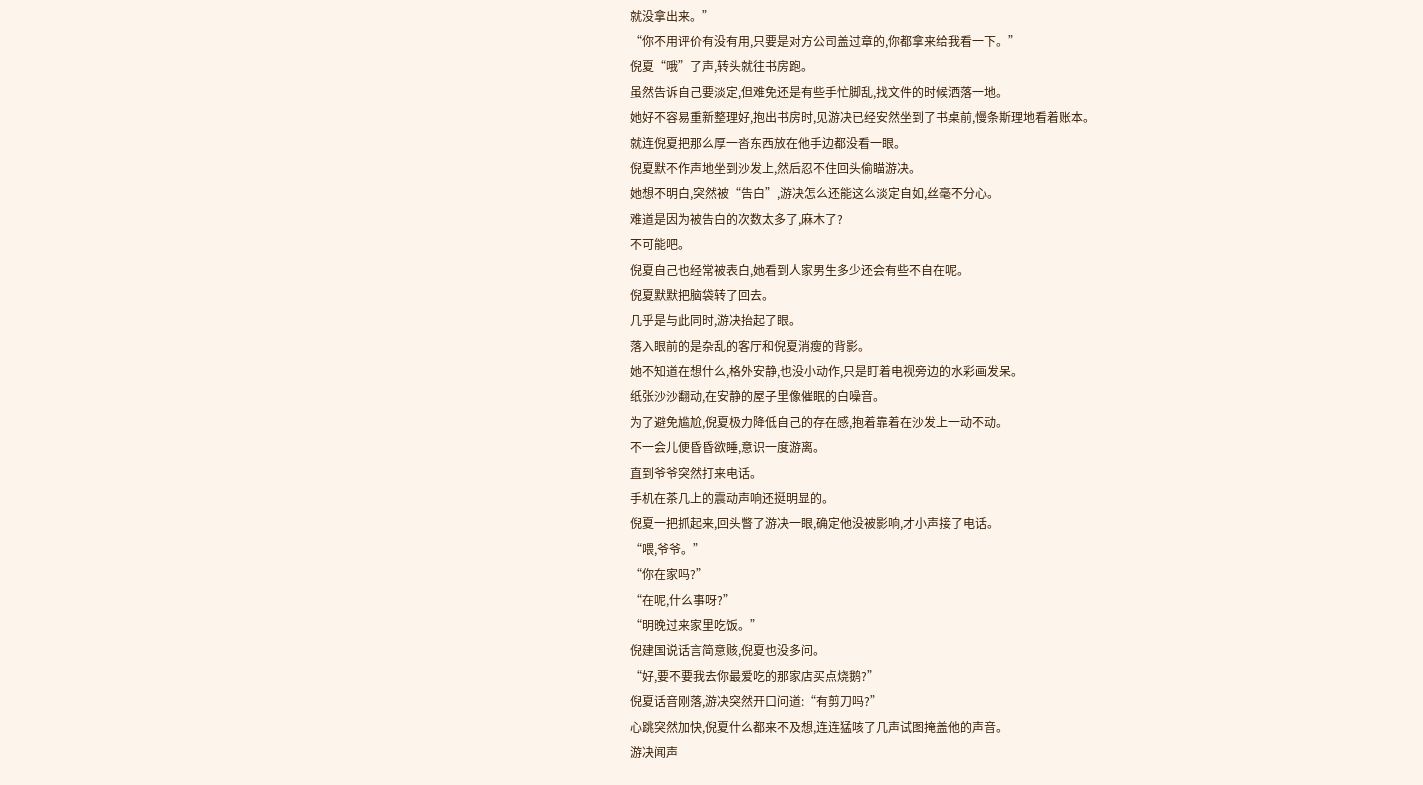就没拿出来。”
“你不用评价有没有用,只要是对方公司盖过章的,你都拿来给我看一下。”
倪夏“哦”了声,转头就往书房跑。
虽然告诉自己要淡定,但难免还是有些手忙脚乱,找文件的时候洒落一地。
她好不容易重新整理好,抱出书房时,见游决已经安然坐到了书桌前,慢条斯理地看着账本。
就连倪夏把那么厚一沓东西放在他手边都没看一眼。
倪夏默不作声地坐到沙发上,然后忍不住回头偷瞄游决。
她想不明白,突然被“告白”,游决怎么还能这么淡定自如,丝毫不分心。
难道是因为被告白的次数太多了,麻木了?
不可能吧。
倪夏自己也经常被表白,她看到人家男生多少还会有些不自在呢。
倪夏默默把脑袋转了回去。
几乎是与此同时,游决抬起了眼。
落入眼前的是杂乱的客厅和倪夏消瘦的背影。
她不知道在想什么,格外安静,也没小动作,只是盯着电视旁边的水彩画发呆。
纸张沙沙翻动,在安静的屋子里像催眠的白噪音。
为了避免尴尬,倪夏极力降低自己的存在感,抱着靠着在沙发上一动不动。
不一会儿便昏昏欲睡,意识一度游离。
直到爷爷突然打来电话。
手机在茶几上的震动声响还挺明显的。
倪夏一把抓起来,回头瞥了游决一眼,确定他没被影响,才小声接了电话。
“喂,爷爷。”
“你在家吗?”
“在呢,什么事呀?”
“明晚过来家里吃饭。”
倪建国说话言简意赅,倪夏也没多问。
“好,要不要我去你最爱吃的那家店买点烧鹅?”
倪夏话音刚落,游决突然开口问道:“有剪刀吗?”
心跳突然加快,倪夏什么都来不及想,连连猛咳了几声试图掩盖他的声音。
游决闻声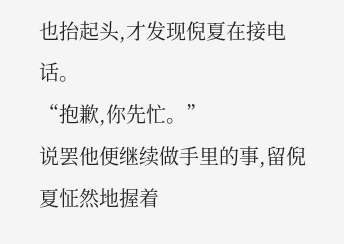也抬起头,才发现倪夏在接电话。
“抱歉,你先忙。”
说罢他便继续做手里的事,留倪夏怔然地握着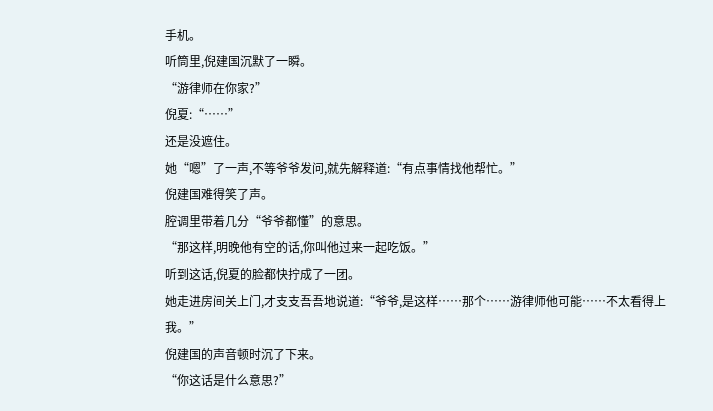手机。
听筒里,倪建国沉默了一瞬。
“游律师在你家?”
倪夏:“……”
还是没遮住。
她“嗯”了一声,不等爷爷发问,就先解释道:“有点事情找他帮忙。”
倪建国难得笑了声。
腔调里带着几分“爷爷都懂”的意思。
“那这样,明晚他有空的话,你叫他过来一起吃饭。”
听到这话,倪夏的脸都快拧成了一团。
她走进房间关上门,才支支吾吾地说道:“爷爷,是这样……那个……游律师他可能……不太看得上我。”
倪建国的声音顿时沉了下来。
“你这话是什么意思?”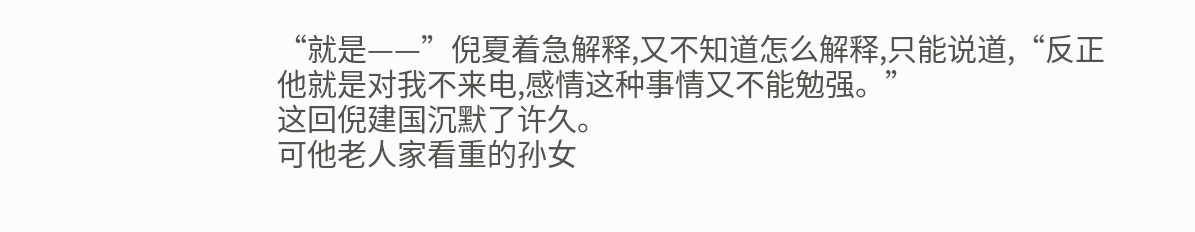“就是——”倪夏着急解释,又不知道怎么解释,只能说道,“反正他就是对我不来电,感情这种事情又不能勉强。”
这回倪建国沉默了许久。
可他老人家看重的孙女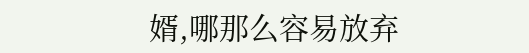婿,哪那么容易放弃